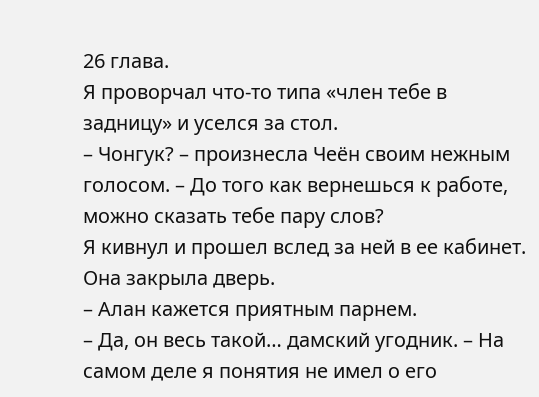26 глава.
Я проворчал что-то типа «член тебе в задницу» и уселся за стол.
– Чонгук? – произнесла Чеён своим нежным голосом. – До того как вернешься к работе, можно сказать тебе пару слов?
Я кивнул и прошел вслед за ней в ее кабинет. Она закрыла дверь.
– Алан кажется приятным парнем.
– Да, он весь такой… дамский угодник. – На самом деле я понятия не имел о его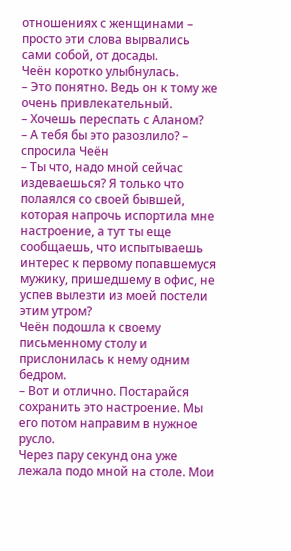отношениях с женщинами – просто эти слова вырвались сами собой, от досады.
Чеён коротко улыбнулась.
– Это понятно. Ведь он к тому же очень привлекательный.
– Хочешь переспать с Аланом?
– А тебя бы это разозлило? – спросила Чеён
– Ты что, надо мной сейчас издеваешься? Я только что полаялся со своей бывшей, которая напрочь испортила мне настроение, а тут ты еще сообщаешь, что испытываешь интерес к первому попавшемуся мужику, пришедшему в офис, не успев вылезти из моей постели этим утром?
Чеён подошла к своему письменному столу и прислонилась к нему одним бедром.
– Вот и отлично. Постарайся сохранить это настроение. Мы его потом направим в нужное русло.
Через пару секунд она уже лежала подо мной на столе. Мои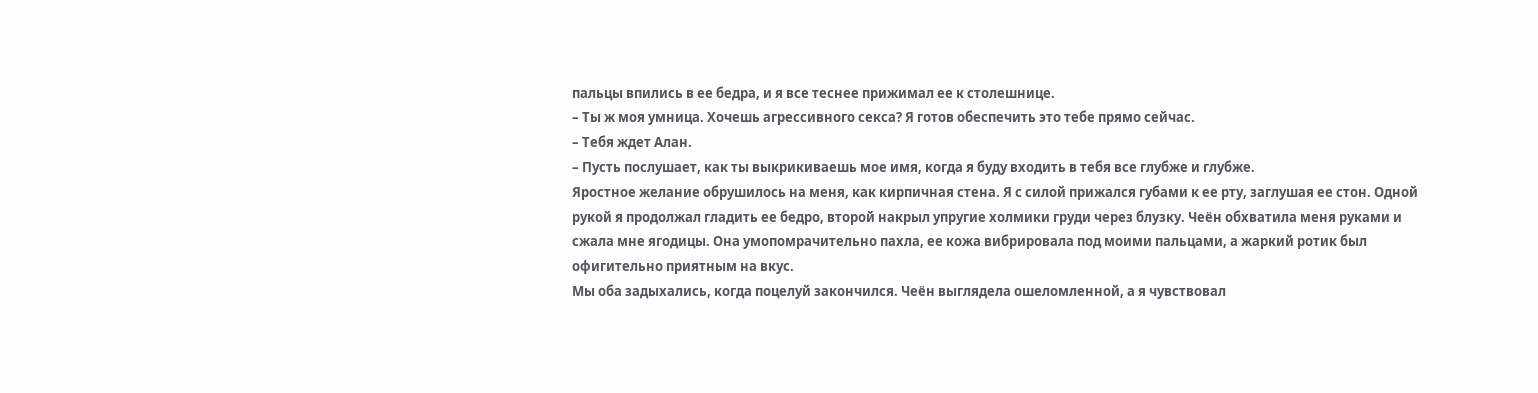пальцы впились в ее бедра, и я все теснее прижимал ее к столешнице.
– Ты ж моя умница. Хочешь агрессивного секса? Я готов обеспечить это тебе прямо сейчас.
– Тебя ждет Алан.
– Пусть послушает, как ты выкрикиваешь мое имя, когда я буду входить в тебя все глубже и глубже.
Яростное желание обрушилось на меня, как кирпичная стена. Я с силой прижался губами к ее рту, заглушая ее стон. Одной рукой я продолжал гладить ее бедро, второй накрыл упругие холмики груди через блузку. Чеён обхватила меня руками и сжала мне ягодицы. Она умопомрачительно пахла, ее кожа вибрировала под моими пальцами, а жаркий ротик был офигительно приятным на вкус.
Мы оба задыхались, когда поцелуй закончился. Чеён выглядела ошеломленной, а я чувствовал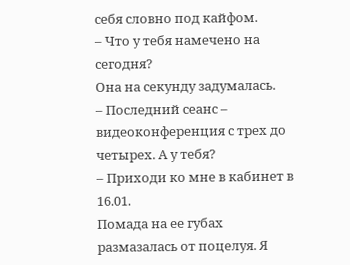себя словно под кайфом.
– Что у тебя намечено на сегодня?
Она на секунду задумалась.
– Последний сеанс – видеоконференция с трех до четырех. А у тебя?
– Приходи ко мне в кабинет в 16.01.
Помада на ее губах размазалась от поцелуя. Я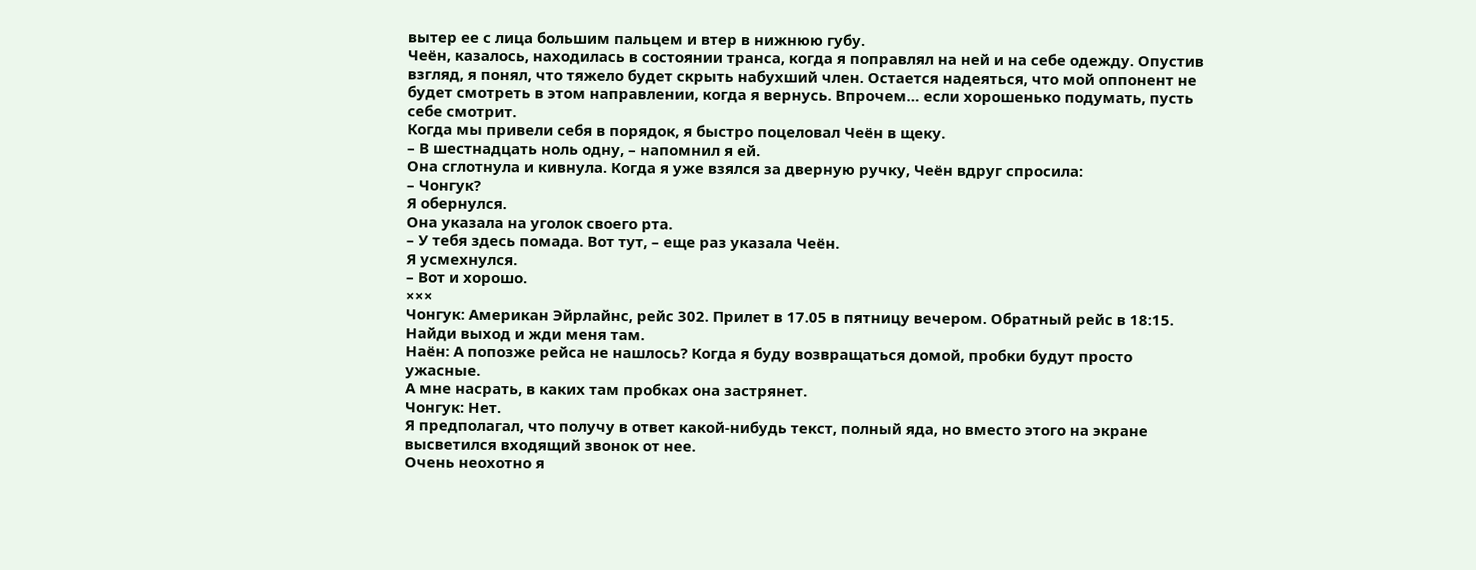вытер ее с лица большим пальцем и втер в нижнюю губу.
Чеён, казалось, находилась в состоянии транса, когда я поправлял на ней и на себе одежду. Опустив взгляд, я понял, что тяжело будет скрыть набухший член. Остается надеяться, что мой оппонент не будет смотреть в этом направлении, когда я вернусь. Впрочем… если хорошенько подумать, пусть себе смотрит.
Когда мы привели себя в порядок, я быстро поцеловал Чеён в щеку.
– В шестнадцать ноль одну, – напомнил я ей.
Она сглотнула и кивнула. Когда я уже взялся за дверную ручку, Чеён вдруг спросила:
– Чонгук?
Я обернулся.
Она указала на уголок своего рта.
– У тебя здесь помада. Вот тут, – еще раз указала Чеён.
Я усмехнулся.
– Вот и хорошо.
×××
Чонгук: Американ Эйрлайнс, рейс 302. Прилет в 17.05 в пятницу вечером. Обратный рейс в 18:15. Найди выход и жди меня там.
Наён: А попозже рейса не нашлось? Когда я буду возвращаться домой, пробки будут просто ужасные.
А мне насрать, в каких там пробках она застрянет.
Чонгук: Нет.
Я предполагал, что получу в ответ какой-нибудь текст, полный яда, но вместо этого на экране высветился входящий звонок от нее.
Очень неохотно я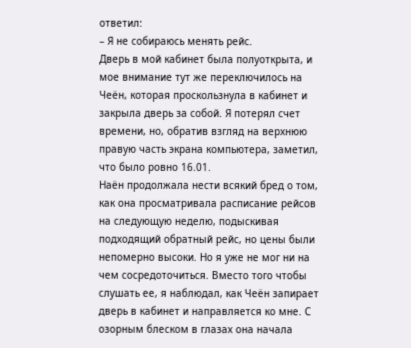ответил:
– Я не собираюсь менять рейс.
Дверь в мой кабинет была полуоткрыта, и мое внимание тут же переключилось на Чеён, которая проскользнула в кабинет и закрыла дверь за собой. Я потерял счет времени, но, обратив взгляд на верхнюю правую часть экрана компьютера, заметил, что было ровно 16.01.
Наён продолжала нести всякий бред о том, как она просматривала расписание рейсов на следующую неделю, подыскивая подходящий обратный рейс, но цены были непомерно высоки. Но я уже не мог ни на чем сосредоточиться. Вместо того чтобы слушать ее, я наблюдал, как Чеён запирает дверь в кабинет и направляется ко мне. С озорным блеском в глазах она начала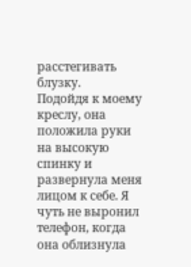расстегивать блузку.
Подойдя к моему креслу, она положила руки на высокую спинку и развернула меня лицом к себе. Я чуть не выронил телефон, когда она облизнула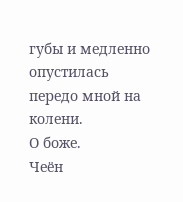губы и медленно опустилась передо мной на колени.
О боже.
Чеён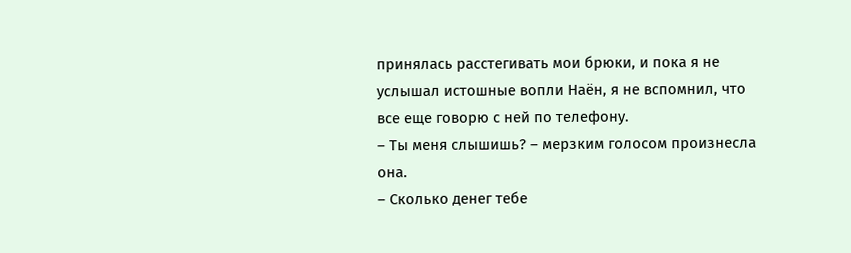принялась расстегивать мои брюки, и пока я не услышал истошные вопли Наён, я не вспомнил, что все еще говорю с ней по телефону.
– Ты меня слышишь? – мерзким голосом произнесла она.
– Сколько денег тебе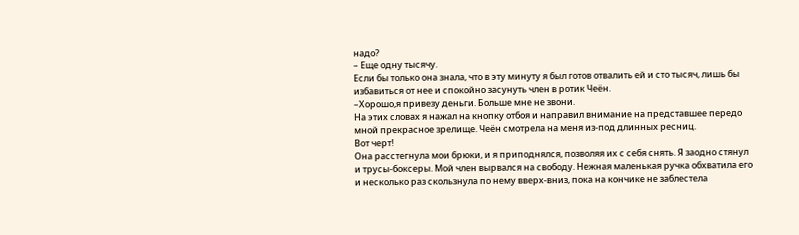надо?
– Еще одну тысячу.
Если бы только она знала, что в эту минуту я был готов отвалить ей и сто тысяч, лишь бы избавиться от нее и спокойно засунуть член в ротик Чеён.
–Хорошо,я привезу деньги. Больше мне не звони.
На этих словах я нажал на кнопку отбоя и направил внимание на представшее передо мной прекрасное зрелище. Чеён смотрела на меня из-под длинных ресниц.
Вот черт!
Она расстегнула мои брюки, и я приподнялся, позволяя их с себя снять. Я заодно стянул и трусы-боксеры. Мой член вырвался на свободу. Нежная маленькая ручка обхватила его и несколько раз скользнула по нему вверх-вниз, пока на кончике не заблестела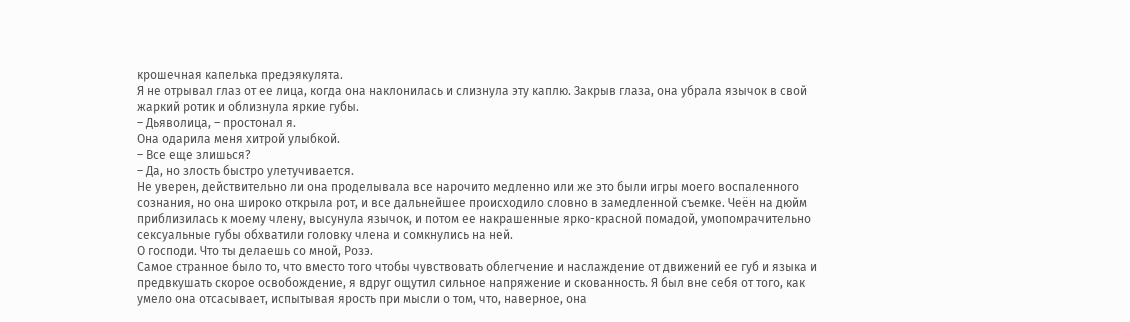крошечная капелька предэякулята.
Я не отрывал глаз от ее лица, когда она наклонилась и слизнула эту каплю. Закрыв глаза, она убрала язычок в свой жаркий ротик и облизнула яркие губы.
– Дьяволица, – простонал я.
Она одарила меня хитрой улыбкой.
– Все еще злишься?
– Да, но злость быстро улетучивается.
Не уверен, действительно ли она проделывала все нарочито медленно или же это были игры моего воспаленного сознания, но она широко открыла рот, и все дальнейшее происходило словно в замедленной съемке. Чеён на дюйм приблизилась к моему члену, высунула язычок, и потом ее накрашенные ярко-красной помадой, умопомрачительно сексуальные губы обхватили головку члена и сомкнулись на ней.
О господи. Что ты делаешь со мной, Розэ.
Самое странное было то, что вместо того чтобы чувствовать облегчение и наслаждение от движений ее губ и языка и предвкушать скорое освобождение, я вдруг ощутил сильное напряжение и скованность. Я был вне себя от того, как умело она отсасывает, испытывая ярость при мысли о том, что, наверное, она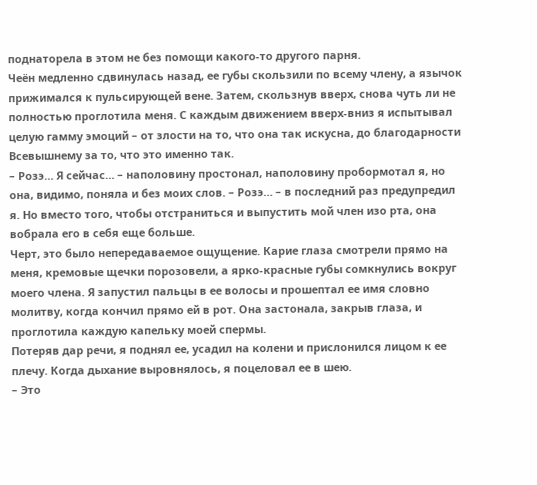поднаторела в этом не без помощи какого-то другого парня.
Чеён медленно сдвинулась назад, ее губы скользили по всему члену, а язычок прижимался к пульсирующей вене. Затем, скользнув вверх, снова чуть ли не полностью проглотила меня. С каждым движением вверх-вниз я испытывал целую гамму эмоций – от злости на то, что она так искусна, до благодарности Всевышнему за то, что это именно так.
– Розэ… Я сейчас… – наполовину простонал, наполовину пробормотал я, но она, видимо, поняла и без моих слов. – Розэ… – в последний раз предупредил я. Но вместо того, чтобы отстраниться и выпустить мой член изо рта, она вобрала его в себя еще больше.
Черт, это было непередаваемое ощущение. Карие глаза смотрели прямо на меня, кремовые щечки порозовели, а ярко-красные губы сомкнулись вокруг моего члена. Я запустил пальцы в ее волосы и прошептал ее имя словно молитву, когда кончил прямо ей в рот. Она застонала, закрыв глаза, и проглотила каждую капельку моей спермы.
Потеряв дар речи, я поднял ее, усадил на колени и прислонился лицом к ее плечу. Когда дыхание выровнялось, я поцеловал ее в шею.
– Это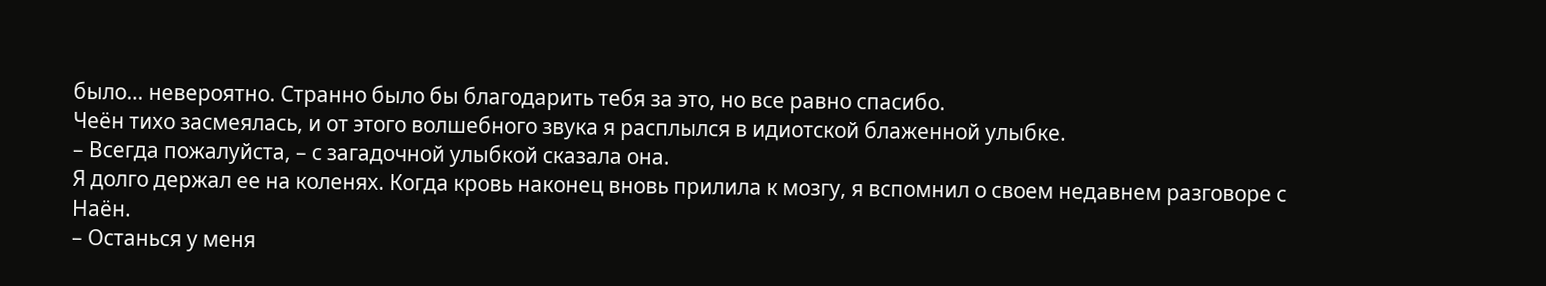было… невероятно. Странно было бы благодарить тебя за это, но все равно спасибо.
Чеён тихо засмеялась, и от этого волшебного звука я расплылся в идиотской блаженной улыбке.
– Всегда пожалуйста, – с загадочной улыбкой сказала она.
Я долго держал ее на коленях. Когда кровь наконец вновь прилила к мозгу, я вспомнил о своем недавнем разговоре с Наён.
– Останься у меня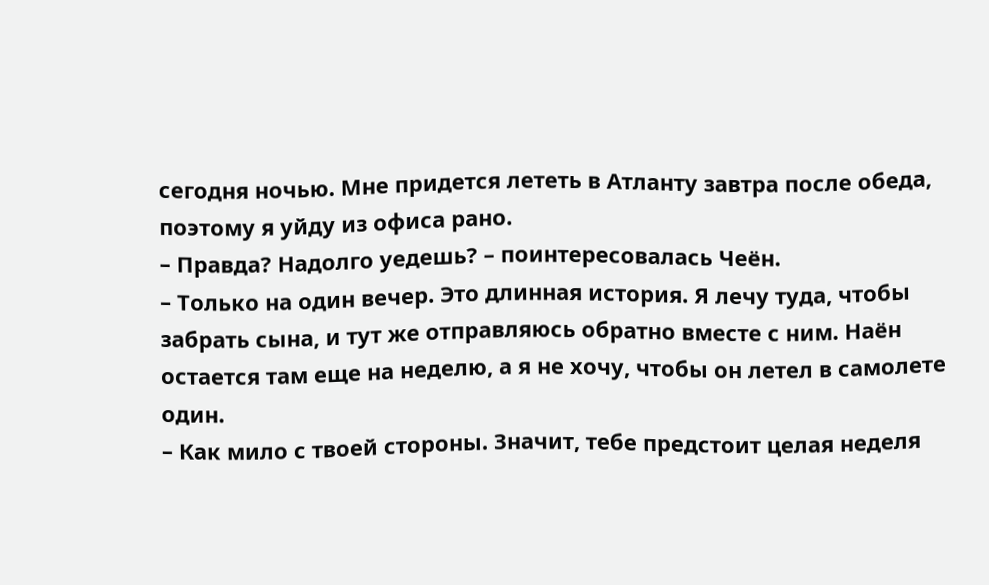сегодня ночью. Мне придется лететь в Атланту завтра после обеда, поэтому я уйду из офиса рано.
– Правда? Надолго уедешь? – поинтересовалась Чеён.
– Только на один вечер. Это длинная история. Я лечу туда, чтобы забрать сына, и тут же отправляюсь обратно вместе с ним. Наён остается там еще на неделю, а я не хочу, чтобы он летел в самолете один.
– Как мило с твоей стороны. Значит, тебе предстоит целая неделя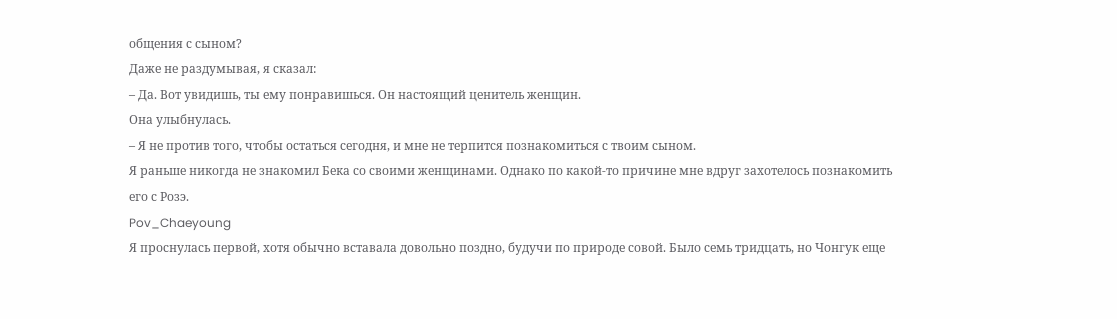общения с сыном?
Даже не раздумывая, я сказал:
– Да. Вот увидишь, ты ему понравишься. Он настоящий ценитель женщин.
Она улыбнулась.
– Я не против того, чтобы остаться сегодня, и мне не терпится познакомиться с твоим сыном.
Я раньше никогда не знакомил Бека со своими женщинами. Однако по какой-то причине мне вдруг захотелось познакомить его с Розэ.
Pov_Chaeyoung
Я проснулась первой, хотя обычно вставала довольно поздно, будучи по природе совой. Было семь тридцать, но Чонгук еще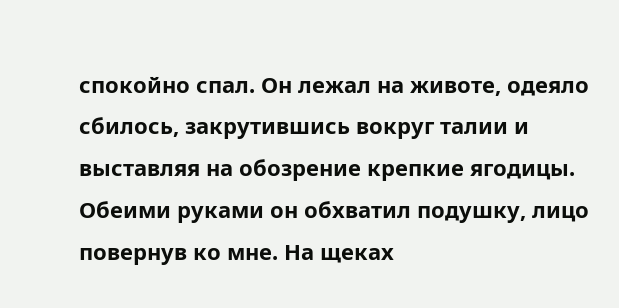спокойно спал. Он лежал на животе, одеяло сбилось, закрутившись вокруг талии и выставляя на обозрение крепкие ягодицы. Обеими руками он обхватил подушку, лицо повернув ко мне. На щеках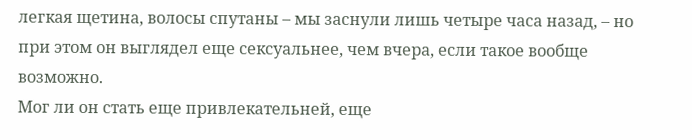легкая щетина, волосы спутаны – мы заснули лишь четыре часа назад, – но при этом он выглядел еще сексуальнее, чем вчера, если такое вообще возможно.
Мог ли он стать еще привлекательней, еще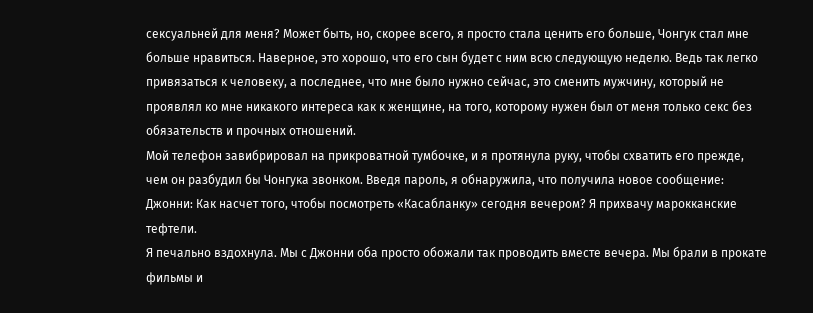сексуальней для меня? Может быть, но, скорее всего, я просто стала ценить его больше, Чонгук стал мне больше нравиться. Наверное, это хорошо, что его сын будет с ним всю следующую неделю. Ведь так легко привязаться к человеку, а последнее, что мне было нужно сейчас, это сменить мужчину, который не проявлял ко мне никакого интереса как к женщине, на того, которому нужен был от меня только секс без обязательств и прочных отношений.
Мой телефон завибрировал на прикроватной тумбочке, и я протянула руку, чтобы схватить его прежде, чем он разбудил бы Чонгука звонком. Введя пароль, я обнаружила, что получила новое сообщение:
Джонни: Как насчет того, чтобы посмотреть «Касабланку» сегодня вечером? Я прихвачу марокканские тефтели.
Я печально вздохнула. Мы с Джонни оба просто обожали так проводить вместе вечера. Мы брали в прокате фильмы и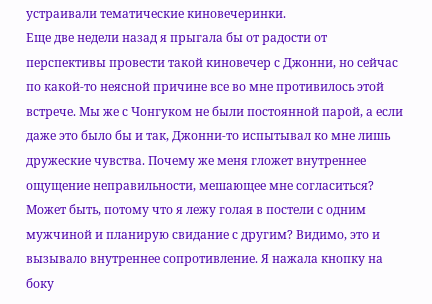устраивали тематические киновечеринки.
Еще две недели назад я прыгала бы от радости от перспективы провести такой киновечер с Джонни, но сейчас по какой-то неясной причине все во мне противилось этой встрече. Мы же с Чонгуком не были постоянной парой, а если даже это было бы и так, Джонни-то испытывал ко мне лишь дружеские чувства. Почему же меня гложет внутреннее ощущение неправильности, мешающее мне согласиться? Может быть, потому что я лежу голая в постели с одним мужчиной и планирую свидание с другим? Видимо, это и вызывало внутреннее сопротивление. Я нажала кнопку на боку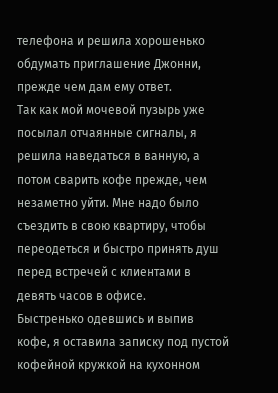телефона и решила хорошенько обдумать приглашение Джонни, прежде чем дам ему ответ.
Так как мой мочевой пузырь уже посылал отчаянные сигналы, я решила наведаться в ванную, а потом сварить кофе прежде, чем незаметно уйти. Мне надо было съездить в свою квартиру, чтобы переодеться и быстро принять душ перед встречей с клиентами в девять часов в офисе.
Быстренько одевшись и выпив кофе, я оставила записку под пустой кофейной кружкой на кухонном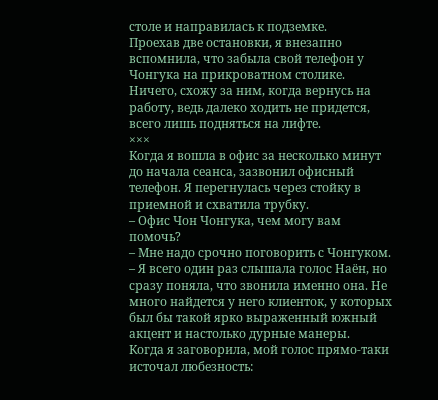столе и направилась к подземке.
Проехав две остановки, я внезапно вспомнила, что забыла свой телефон у Чонгука на прикроватном столике. Ничего, схожу за ним, когда вернусь на работу, ведь далеко ходить не придется, всего лишь подняться на лифте.
×××
Когда я вошла в офис за несколько минут до начала сеанса, зазвонил офисный телефон. Я перегнулась через стойку в приемной и схватила трубку.
– Офис Чон Чонгука, чем могу вам помочь?
– Мне надо срочно поговорить с Чонгуком. – Я всего один раз слышала голос Наён, но сразу поняла, что звонила именно она. Не много найдется у него клиенток, у которых был бы такой ярко выраженный южный акцент и настолько дурные манеры.
Когда я заговорила, мой голос прямо-таки источал любезность: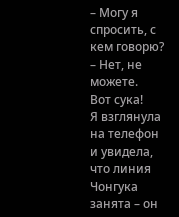– Могу я спросить, с кем говорю?
– Нет, не можете.
Вот сука!
Я взглянула на телефон и увидела, что линия Чонгука занята – он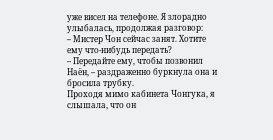уже висел на телефоне. Я злорадно улыбалась, продолжая разговор:
– Мистер Чон сейчас занят. Хотите ему что-нибудь передать?
– Передайте ему, чтобы позвонил Наён, – раздраженно буркнула она и бросила трубку.
Проходя мимо кабинета Чонгука, я слышала, что он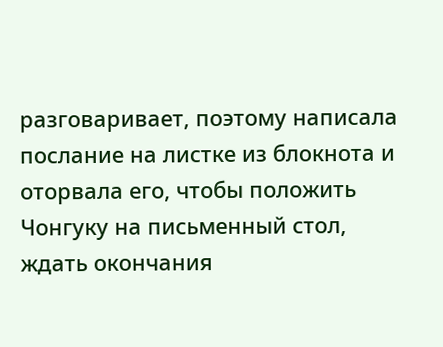разговаривает, поэтому написала послание на листке из блокнота и оторвала его, чтобы положить Чонгуку на письменный стол, ждать окончания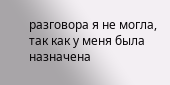разговора я не могла, так как у меня была назначена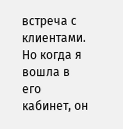встреча с клиентами. Но когда я вошла в его кабинет, он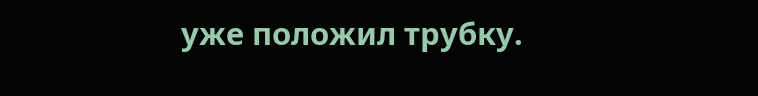уже положил трубку.